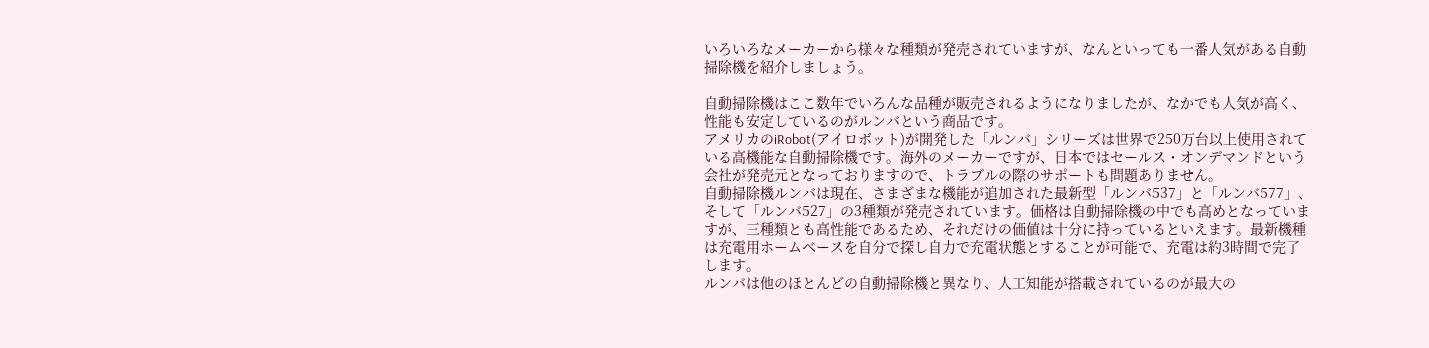いろいろなメーカーから様々な種類が発売されていますが、なんといっても一番人気がある自動掃除機を紹介しましょう。

自動掃除機はここ数年でいろんな品種が販売されるようになりましたが、なかでも人気が高く、性能も安定しているのがルンバという商品です。
アメリカのiRobot(アイロボット)が開発した「ルンバ」シリーズは世界で250万台以上使用されている高機能な自動掃除機です。海外のメーカーですが、日本ではセールス・オンデマンドという会社が発売元となっておりますので、トラブルの際のサポートも問題ありません。
自動掃除機ルンバは現在、さまざまな機能が追加された最新型「ルンバ537」と「ルンバ577」、そして「ルンバ527」の3種類が発売されています。価格は自動掃除機の中でも高めとなっていますが、三種類とも高性能であるため、それだけの価値は十分に持っているといえます。最新機種は充電用ホームベースを自分で探し自力で充電状態とすることが可能で、充電は約3時間で完了します。
ルンバは他のほとんどの自動掃除機と異なり、人工知能が搭載されているのが最大の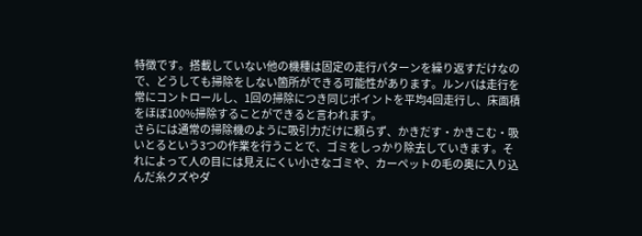特徴です。搭載していない他の機種は固定の走行パターンを繰り返すだけなので、どうしても掃除をしない箇所ができる可能性があります。ルンバは走行を常にコントロールし、1回の掃除につき同じポイントを平均4回走行し、床面積をほぼ100%掃除することができると言われます。
さらには通常の掃除機のように吸引力だけに頼らず、かきだす・かきこむ・吸いとるという3つの作業を行うことで、ゴミをしっかり除去していきます。それによって人の目には見えにくい小さなゴミや、カーペットの毛の奥に入り込んだ糸クズやダ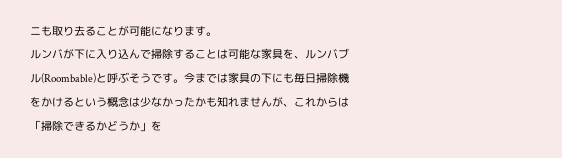ニも取り去ることが可能になります。
ルンバが下に入り込んで掃除することは可能な家具を、ルンバブル(Roombable)と呼ぶそうです。今までは家具の下にも毎日掃除機をかけるという概念は少なかったかも知れませんが、これからは「掃除できるかどうか」を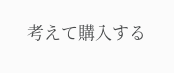考えて購入する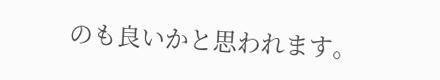のも良いかと思われます。